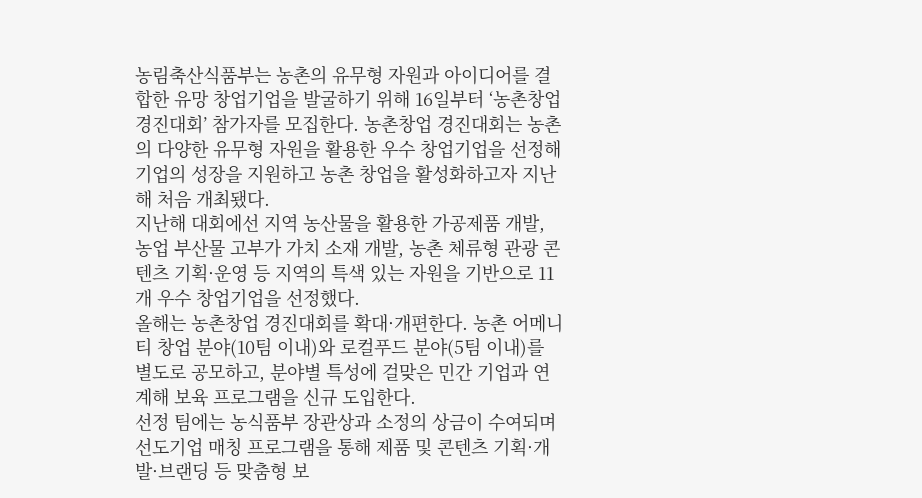농림축산식품부는 농촌의 유무형 자원과 아이디어를 결합한 유망 창업기업을 발굴하기 위해 16일부터 ‘농촌창업 경진대회’ 참가자를 모집한다. 농촌창업 경진대회는 농촌의 다양한 유무형 자원을 활용한 우수 창업기업을 선정해 기업의 성장을 지원하고 농촌 창업을 활성화하고자 지난해 처음 개최됐다.
지난해 대회에선 지역 농산물을 활용한 가공제품 개발, 농업 부산물 고부가 가치 소재 개발, 농촌 체류형 관광 콘텐츠 기획·운영 등 지역의 특색 있는 자원을 기반으로 11개 우수 창업기업을 선정했다.
올해는 농촌창업 경진대회를 확대·개편한다. 농촌 어메니티 창업 분야(10팀 이내)와 로컬푸드 분야(5팀 이내)를 별도로 공모하고, 분야별 특성에 걸맞은 민간 기업과 연계해 보육 프로그램을 신규 도입한다.
선정 팀에는 농식품부 장관상과 소정의 상금이 수여되며 선도기업 매칭 프로그램을 통해 제품 및 콘텐츠 기획·개발·브랜딩 등 맞춤형 보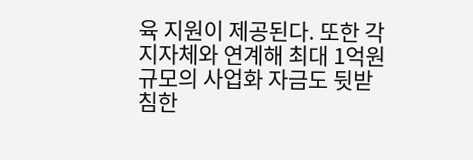육 지원이 제공된다. 또한 각 지자체와 연계해 최대 1억원 규모의 사업화 자금도 뒷받침한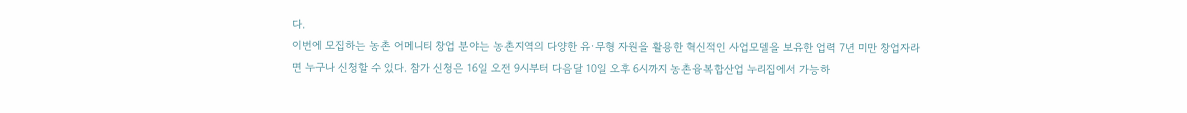다.
이번에 모집하는 농촌 어메니티 창업 분야는 농촌지역의 다양한 유·무형 자원을 활용한 혁신적인 사업모델을 보유한 업력 7년 미만 창업자라면 누구나 신청할 수 있다. 참가 신청은 16일 오전 9시부터 다음달 10일 오후 6시까지 농촌융복합산업 누리집에서 가능하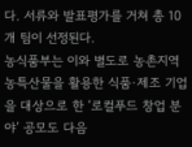다. 서류와 발표평가를 거쳐 총 10개 팀이 선정된다.
농식품부는 이와 별도로 농촌지역 농특산물을 활용한 식품·제조 기업을 대상으로 한 ‘로컬푸드 창업 분야’ 공모도 다음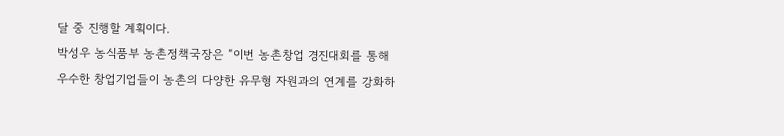달 중 진행할 계획이다.
박성우 농식품부 농촌정책국장은 “이번 농촌창업 경진대회를 통해 우수한 창업기업들이 농촌의 다양한 유무형 자원과의 연계를 강화하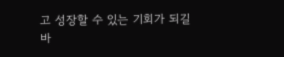고 성장할 수 있는 기회가 되길 바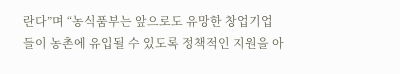란다”며 “농식품부는 앞으로도 유망한 창업기업들이 농촌에 유입될 수 있도록 정책적인 지원을 아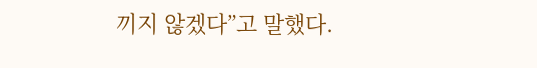끼지 않겠다”고 말했다.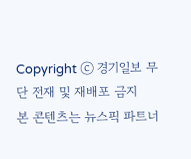Copyright ⓒ 경기일보 무단 전재 및 재배포 금지
본 콘텐츠는 뉴스픽 파트너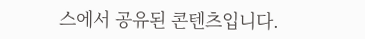스에서 공유된 콘텐츠입니다.